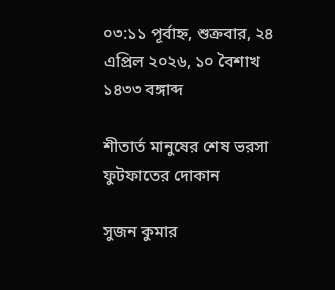০৩:১১ পূর্বাহ্ন, শুক্রবার, ২৪ এপ্রিল ২০২৬, ১০ বৈশাখ ১৪৩৩ বঙ্গাব্দ

শীতার্ত মানুষের শেষ ভরসা ফুটফাতের দোকান

সুজন কুমার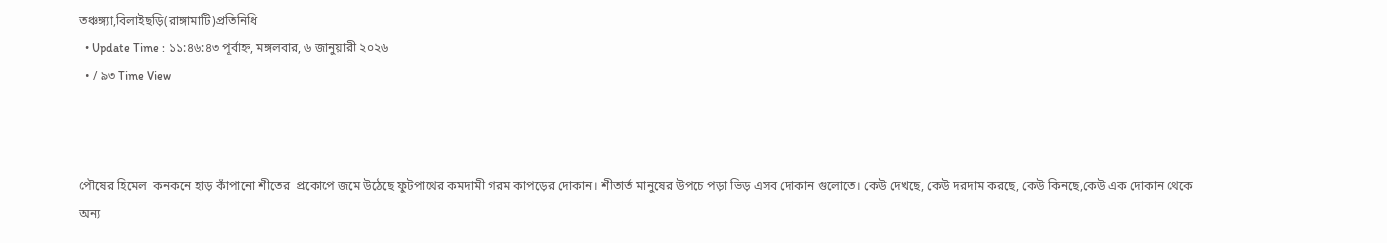তঞ্চঙ্গ্যা,বিলাইছড়ি(রাঙ্গামাটি)প্রতিনিধি
  • Update Time : ১১:৪৬:৪৩ পূর্বাহ্ন, মঙ্গলবার, ৬ জানুয়ারী ২০২৬
  • / ৯৩ Time View



পৌষের হিমেল  কনকনে হাড় কাঁপানো শীতের  প্রকোপে জমে উঠেছে ফুটপাথের কমদামী গরম কাপড়ের দোকান। শীতার্ত মানুষের উপচে পড়া ভিড় এসব দোকান গুলোতে। কেউ দেখছে, কেউ দরদাম করছে, কেউ কিনছে,কেউ এক দোকান থেকে অন্য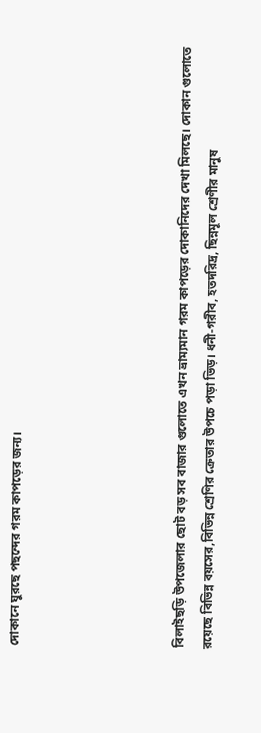দোকানে ঘুরছে পছন্দের গরম কাপড়ের জন্য।





বিলাইছড়ি উপজেলার ছোট বড় সব বাজার গুলোতে এখন ভ্রাম্যমান গরম কাপড়ের দোকানিদের দেখা মিলছে। দোকান গুলোতে রয়েছে বিভিন্ন বয়সের,বিভিন্ন শ্রেণির ক্রেতার উপচে পড়া ভিড়। ধনী-গরীব, হতদরিদ্র, ছিন্নমূল শ্রেণীর মানুষ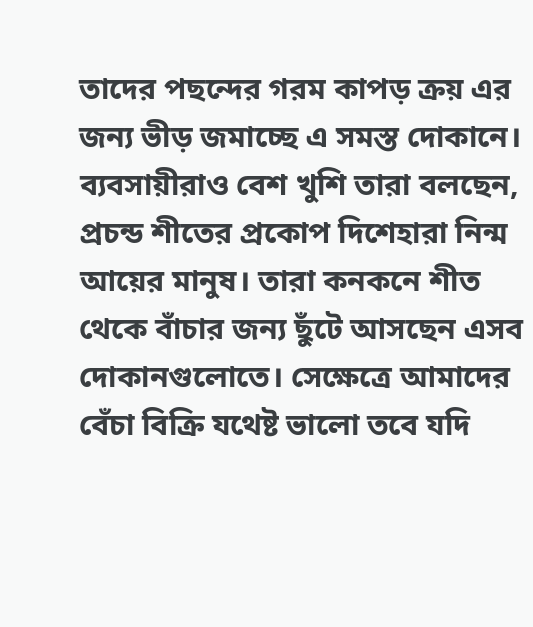তাদের পছন্দের গরম কাপড় ক্রয় এর জন্য ভীড় জমাচ্ছে এ সমস্ত দোকানে। ব্যবসায়ীরাও বেশ খুশি তারা বলছেন, প্রচন্ড শীতের প্রকোপ দিশেহারা নিন্ম আয়ের মানুষ। তারা কনকনে শীত থেকে বাঁচার জন্য ছুঁটে আসছেন এসব দোকানগুলোতে। সেক্ষেত্রে আমাদের বেঁচা বিক্রি যথেষ্ট ভালো তবে যদি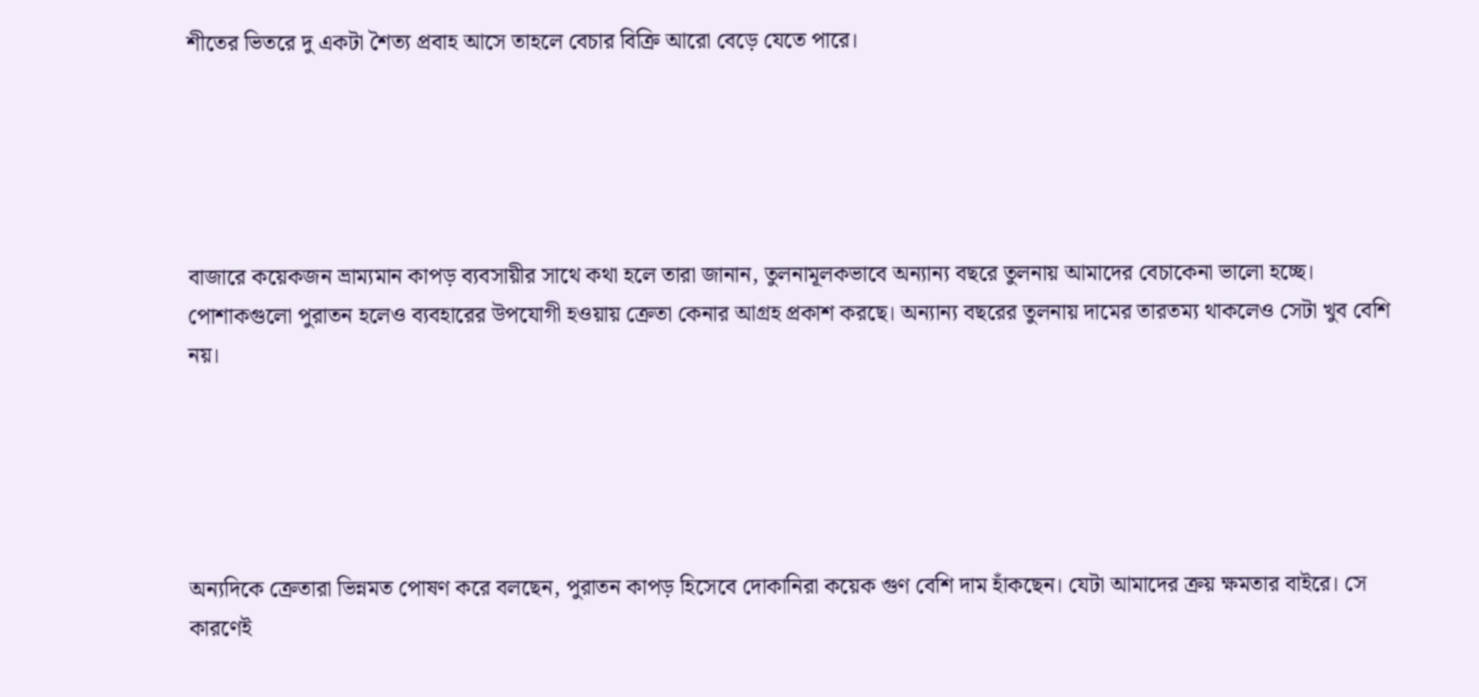শীতের ভিতরে দু একটা শৈত্য প্রবাহ আসে তাহলে বেচার বিক্রি আরো বেড়ে যেতে পারে।





বাজারে কয়েকজন ভ্রাম্যমান কাপড় ব্যবসায়ীর সাথে কথা হলে তারা জানান, তুলনামূলকভাবে অন্যান্য বছরে তুলনায় আমাদের বেচাকেনা ভালো হচ্ছে। পোশাকগুলো পুরাতন হলেও ব্যবহারের উপযোগী হওয়ায় ক্রেতা কেনার আগ্রহ প্রকাশ করছে। অন্যান্য বছরের তুলনায় দামের তারতম্য থাকলেও সেটা খুব বেশি নয়।





অন্যদিকে ক্রেতারা ভিন্নমত পোষণ করে বলছেন, পুরাতন কাপড় হিসেবে দোকানিরা কয়েক গুণ বেশি দাম হাঁকছেন। যেটা আমাদের ক্রয় ক্ষমতার বাইরে। সে কারণেই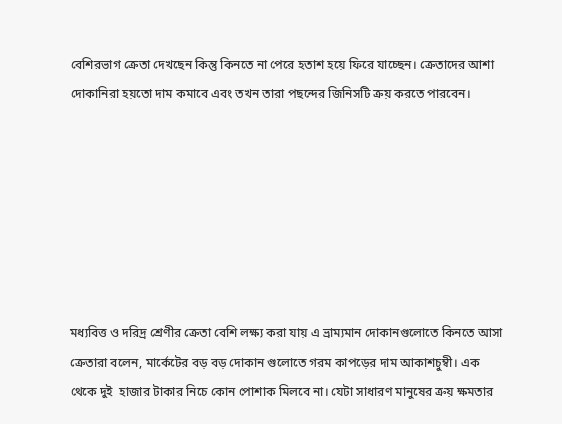বেশিরভাগ ক্রেতা দেখছেন কিন্তু কিনতে না পেরে হতাশ হয়ে ফিরে যাচ্ছেন। ক্রেতাদের আশা দোকানিরা হয়তো দাম কমাবে এবং তখন তারা পছন্দের জিনিসটি ক্রয় করতে পারবেন।







মধ্যবিত্ত ও দরিদ্র শ্রেণীর ক্রেতা বেশি লক্ষ্য করা যায় এ ভ্রাম্যমান দোকানগুলোতে কিনতে আসা ক্রেতারা বলেন, মার্কেটের বড় বড় দোকান গুলোতে গরম কাপড়ের দাম আকাশচুম্বী। এক থেকে দুই  হাজার টাকার নিচে কোন পোশাক মিলবে না। যেটা সাধারণ মানুষের ক্রয় ক্ষমতার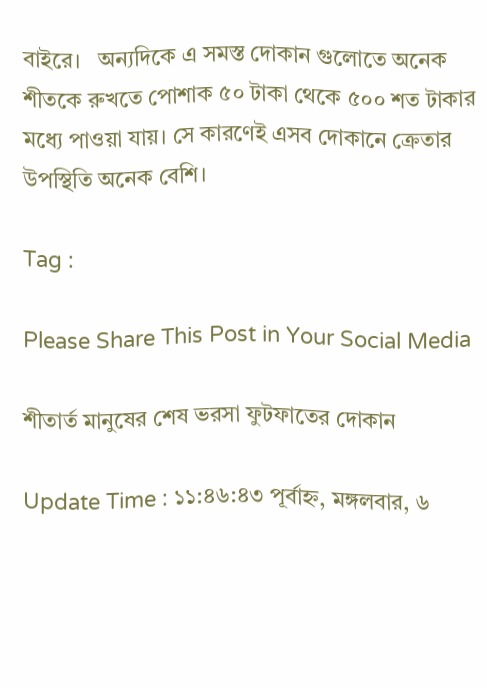বাইরে।   অন্যদিকে এ সমস্ত দোকান গুলোতে অনেক শীতকে রুখতে পোশাক ৫০ টাকা থেকে ৫০০ শত টাকার মধ্যে পাওয়া যায়। সে কারণেই এসব দোকানে ক্রেতার উপস্থিতি অনেক বেশি।

Tag :

Please Share This Post in Your Social Media

শীতার্ত মানুষের শেষ ভরসা ফুটফাতের দোকান

Update Time : ১১:৪৬:৪৩ পূর্বাহ্ন, মঙ্গলবার, ৬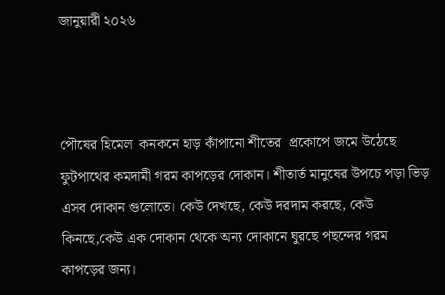জানুয়ারী ২০২৬



পৌষের হিমেল  কনকনে হাড় কাঁপানো শীতের  প্রকোপে জমে উঠেছে ফুটপাথের কমদামী গরম কাপড়ের দোকান। শীতার্ত মানুষের উপচে পড়া ভিড় এসব দোকান গুলোতে। কেউ দেখছে, কেউ দরদাম করছে, কেউ কিনছে,কেউ এক দোকান থেকে অন্য দোকানে ঘুরছে পছন্দের গরম কাপড়ের জন্য।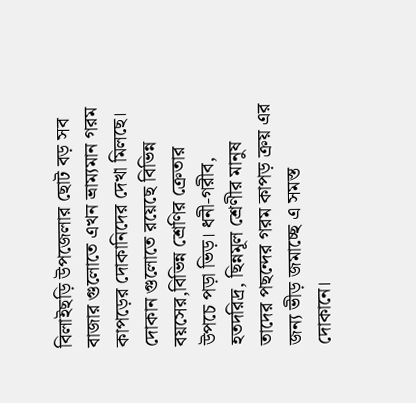বিলাইছড়ি উপজেলার ছোট বড় সব বাজার গুলোতে এখন ভ্রাম্যমান গরম কাপড়ের দোকানিদের দেখা মিলছে। দোকান গুলোতে রয়েছে বিভিন্ন বয়সের,বিভিন্ন শ্রেণির ক্রেতার উপচে পড়া ভিড়। ধনী-গরীব, হতদরিদ্র, ছিন্নমূল শ্রেণীর মানুষ তাদের পছন্দের গরম কাপড় ক্রয় এর জন্য ভীড় জমাচ্ছে এ সমস্ত দোকানে।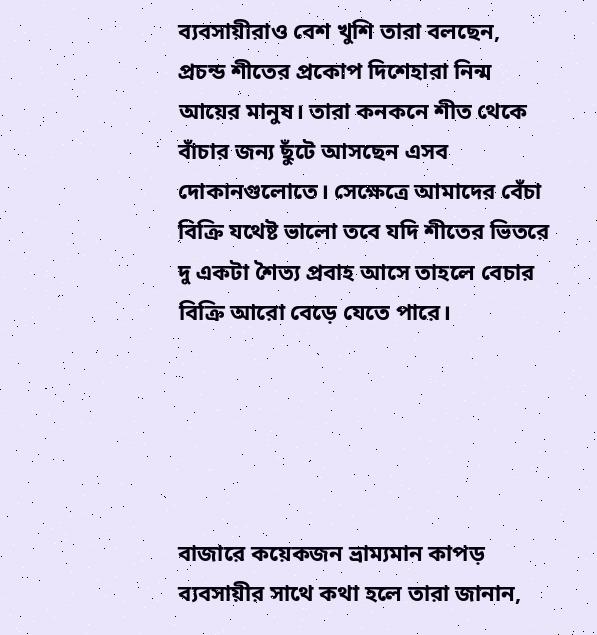ব্যবসায়ীরাও বেশ খুশি তারা বলছেন, প্রচন্ড শীতের প্রকোপ দিশেহারা নিন্ম আয়ের মানুষ। তারা কনকনে শীত থেকে বাঁচার জন্য ছুঁটে আসছেন এসব দোকানগুলোতে। সেক্ষেত্রে আমাদের বেঁচা বিক্রি যথেষ্ট ভালো তবে যদি শীতের ভিতরে দু একটা শৈত্য প্রবাহ আসে তাহলে বেচার বিক্রি আরো বেড়ে যেতে পারে।





বাজারে কয়েকজন ভ্রাম্যমান কাপড় ব্যবসায়ীর সাথে কথা হলে তারা জানান,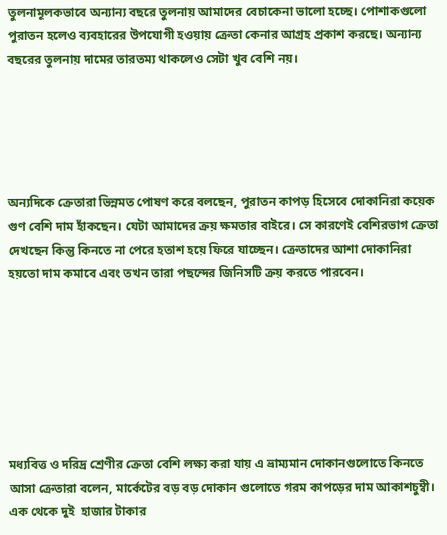তুলনামূলকভাবে অন্যান্য বছরে তুলনায় আমাদের বেচাকেনা ভালো হচ্ছে। পোশাকগুলো পুরাতন হলেও ব্যবহারের উপযোগী হওয়ায় ক্রেতা কেনার আগ্রহ প্রকাশ করছে। অন্যান্য বছরের তুলনায় দামের তারতম্য থাকলেও সেটা খুব বেশি নয়।





অন্যদিকে ক্রেতারা ভিন্নমত পোষণ করে বলছেন, পুরাতন কাপড় হিসেবে দোকানিরা কয়েক গুণ বেশি দাম হাঁকছেন। যেটা আমাদের ক্রয় ক্ষমতার বাইরে। সে কারণেই বেশিরভাগ ক্রেতা দেখছেন কিন্তু কিনতে না পেরে হতাশ হয়ে ফিরে যাচ্ছেন। ক্রেতাদের আশা দোকানিরা হয়তো দাম কমাবে এবং তখন তারা পছন্দের জিনিসটি ক্রয় করতে পারবেন।







মধ্যবিত্ত ও দরিদ্র শ্রেণীর ক্রেতা বেশি লক্ষ্য করা যায় এ ভ্রাম্যমান দোকানগুলোতে কিনতে আসা ক্রেতারা বলেন, মার্কেটের বড় বড় দোকান গুলোতে গরম কাপড়ের দাম আকাশচুম্বী। এক থেকে দুই  হাজার টাকার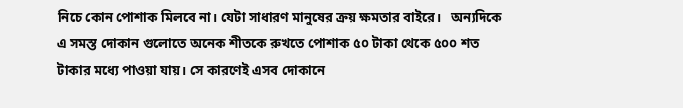নিচে কোন পোশাক মিলবে না। যেটা সাধারণ মানুষের ক্রয় ক্ষমতার বাইরে।   অন্যদিকে এ সমস্ত দোকান গুলোতে অনেক শীতকে রুখতে পোশাক ৫০ টাকা থেকে ৫০০ শত টাকার মধ্যে পাওয়া যায়। সে কারণেই এসব দোকানে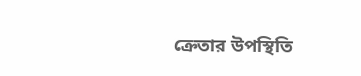ক্রেতার উপস্থিতি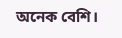অনেক বেশি।